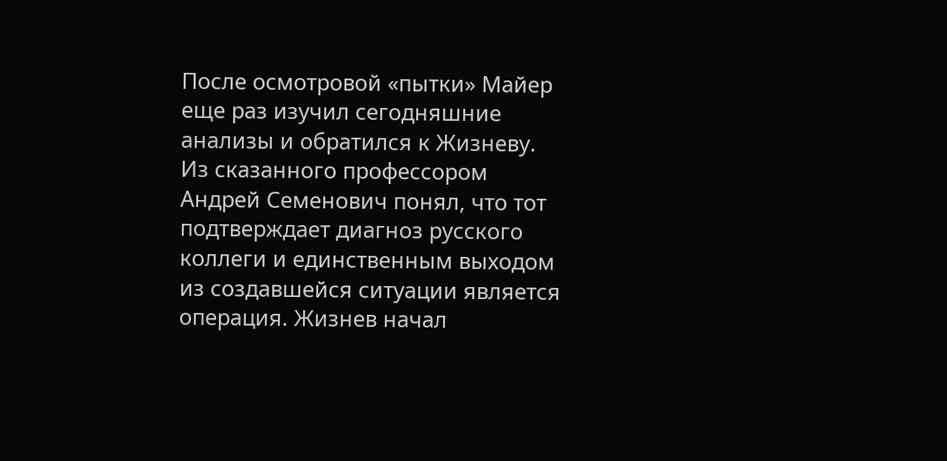После осмотровой «пытки» Майер еще раз изучил сегодняшние анализы и обратился к Жизневу. Из сказанного профессором Андрей Семенович понял, что тот подтверждает диагноз русского коллеги и единственным выходом из создавшейся ситуации является операция. Жизнев начал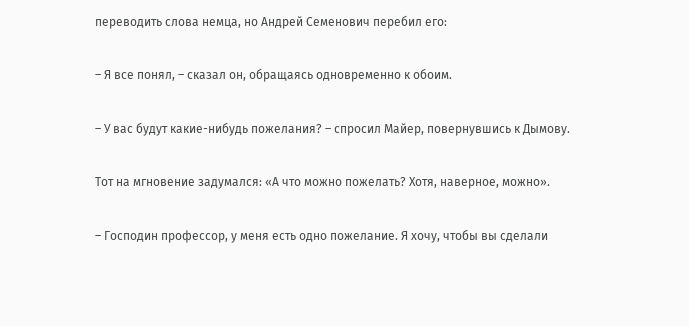переводить слова немца, но Андрей Семенович перебил его:

– Я все понял, – сказал он, обращаясь одновременно к обоим.

– У вас будут какие-нибудь пожелания? – спросил Майер, повернувшись к Дымову.

Тот на мгновение задумался: «А что можно пожелать? Хотя, наверное, можно».

– Господин профессор, у меня есть одно пожелание. Я хочу, чтобы вы сделали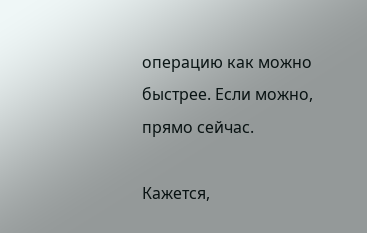операцию как можно быстрее. Если можно, прямо сейчас.

Кажется,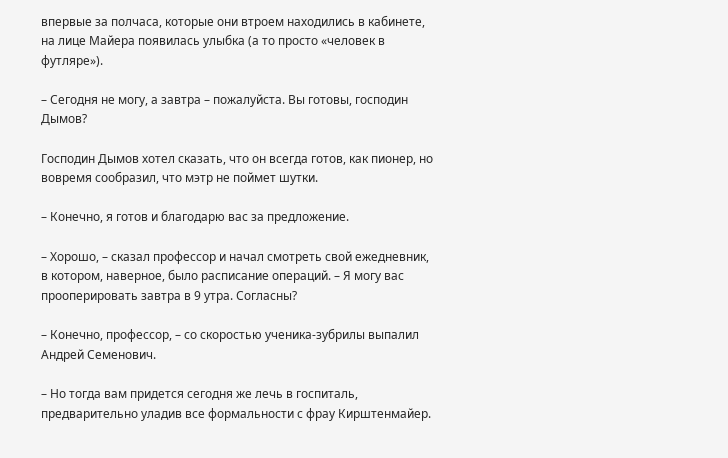впервые за полчаса, которые они втроем находились в кабинете, на лице Майера появилась улыбка (а то просто «человек в футляре»).

– Сегодня не могу, а завтра – пожалуйста. Вы готовы, господин Дымов?

Господин Дымов хотел сказать, что он всегда готов, как пионер, но вовремя сообразил, что мэтр не поймет шутки.

– Конечно, я готов и благодарю вас за предложение.

– Хорошо, – сказал профессор и начал смотреть свой ежедневник, в котором, наверное, было расписание операций. – Я могу вас прооперировать завтра в 9 утра. Согласны?

– Конечно, профессор, – со скоростью ученика-зубрилы выпалил Андрей Семенович.

– Но тогда вам придется сегодня же лечь в госпиталь, предварительно уладив все формальности с фрау Кирштенмайер.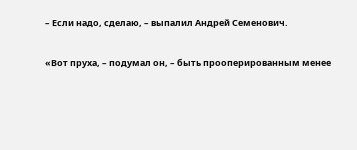– Если надо, сделаю, – выпалил Андрей Семенович.

«Вот пруха, – подумал он, – быть прооперированным менее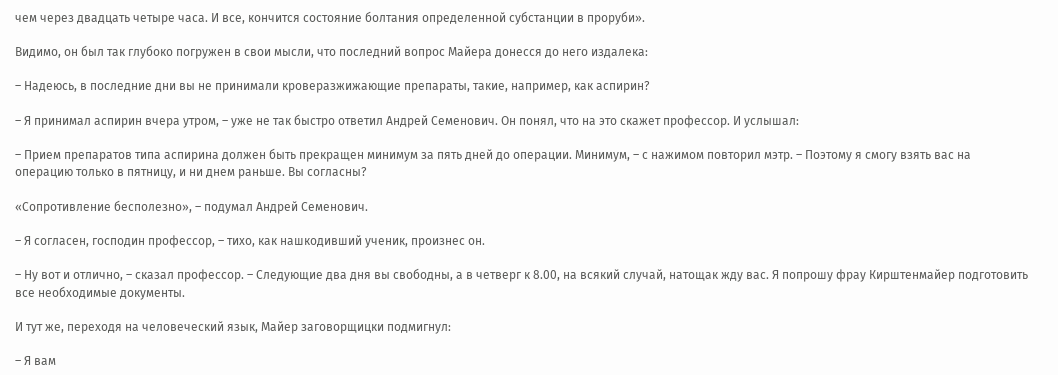чем через двадцать четыре часа. И все, кончится состояние болтания определенной субстанции в проруби».

Видимо, он был так глубоко погружен в свои мысли, что последний вопрос Майера донесся до него издалека:

– Надеюсь, в последние дни вы не принимали кроверазжижающие препараты, такие, например, как аспирин?

– Я принимал аспирин вчера утром, – уже не так быстро ответил Андрей Семенович. Он понял, что на это скажет профессор. И услышал:

– Прием препаратов типа аспирина должен быть прекращен минимум за пять дней до операции. Минимум, – с нажимом повторил мэтр. – Поэтому я смогу взять вас на операцию только в пятницу, и ни днем раньше. Вы согласны?

«Сопротивление бесполезно», – подумал Андрей Семенович.

– Я согласен, господин профессор, – тихо, как нашкодивший ученик, произнес он.

– Ну вот и отлично, – сказал профессор. – Следующие два дня вы свободны, а в четверг к 8.00, на всякий случай, натощак жду вас. Я попрошу фрау Кирштенмайер подготовить все необходимые документы.

И тут же, переходя на человеческий язык, Майер заговорщицки подмигнул:

– Я вам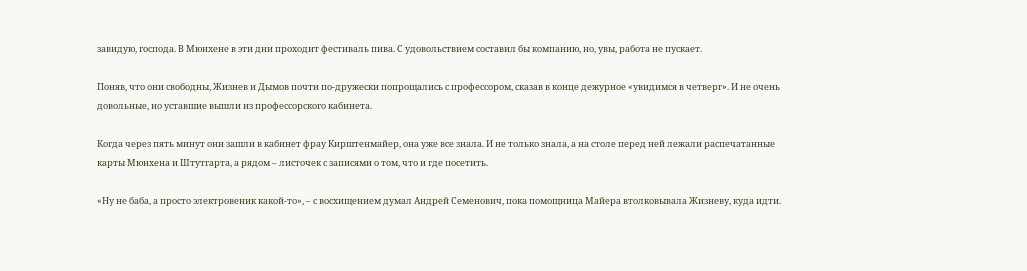завидую, господа. В Мюнхене в эти дни проходит фестиваль пива. С удовольствием составил бы компанию, но, увы, работа не пускает.

Поняв, что они свободны, Жизнев и Дымов почти по-дружески попрощались с профессором, сказав в конце дежурное «увидимся в четверг». И не очень довольные, но уставшие вышли из профессорского кабинета.

Когда через пять минут они зашли в кабинет фрау Кирштенмайер, она уже все знала. И не только знала, а на столе перед ней лежали распечатанные карты Мюнхена и Штутгарта, а рядом – листочек с записями о том, что и где посетить.

«Ну не баба, а просто электровеник какой-то», – с восхищением думал Андрей Семенович, пока помощница Майера втолковывала Жизневу, куда идти.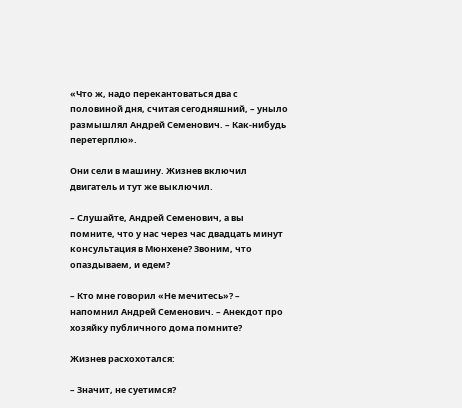«Что ж, надо перекантоваться два с половиной дня, считая сегодняшний, – уныло размышлял Андрей Семенович. – Как-нибудь перетерплю».

Они сели в машину. Жизнев включил двигатель и тут же выключил.

– Слушайте, Андрей Семенович, а вы помните, что у нас через час двадцать минут консультация в Мюнхене? Звоним, что опаздываем, и едем?

– Кто мне говорил «Не мечитесь»? – напомнил Андрей Семенович. – Анекдот про хозяйку публичного дома помните?

Жизнев расхохотался:

– Значит, не суетимся?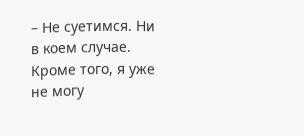– Не суетимся. Ни в коем случае. Кроме того, я уже не могу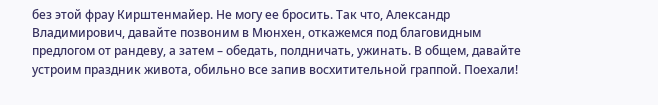без этой фрау Кирштенмайер. Не могу ее бросить. Так что, Александр Владимирович, давайте позвоним в Мюнхен, откажемся под благовидным предлогом от рандеву, а затем – обедать, полдничать, ужинать. В общем, давайте устроим праздник живота, обильно все запив восхитительной граппой. Поехали!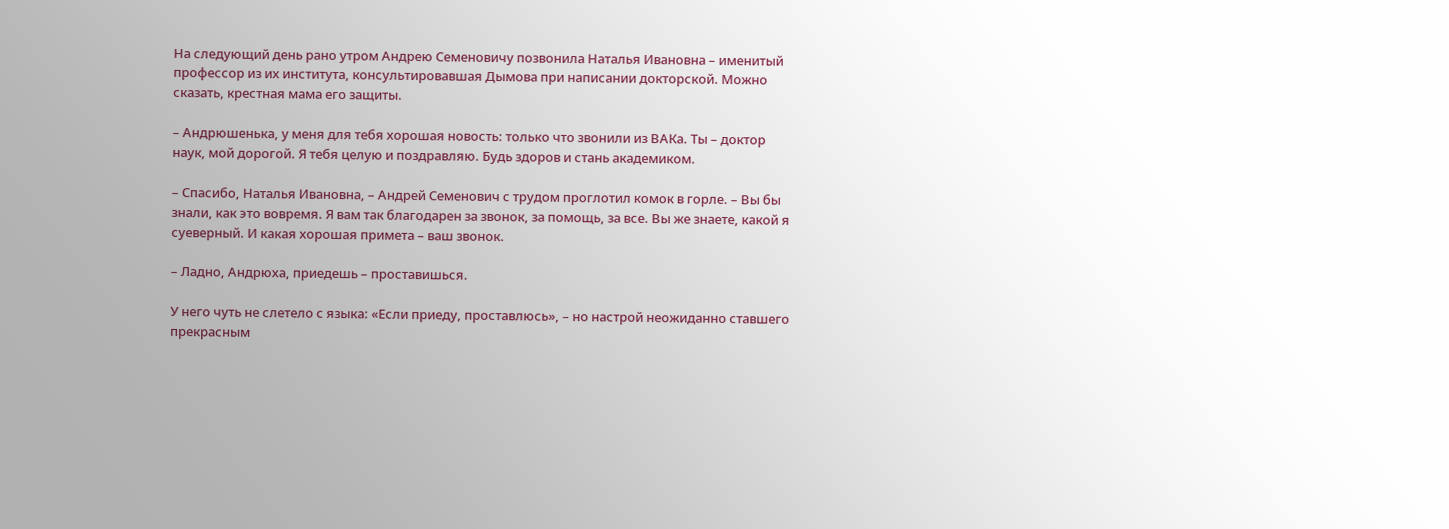На следующий день рано утром Андрею Семеновичу позвонила Наталья Ивановна – именитый профессор из их института, консультировавшая Дымова при написании докторской. Можно сказать, крестная мама его защиты.

– Андрюшенька, у меня для тебя хорошая новость: только что звонили из ВАКа. Ты – доктор наук, мой дорогой. Я тебя целую и поздравляю. Будь здоров и стань академиком.

– Спасибо, Наталья Ивановна, – Андрей Семенович с трудом проглотил комок в горле. – Вы бы знали, как это вовремя. Я вам так благодарен за звонок, за помощь, за все. Вы же знаете, какой я суеверный. И какая хорошая примета – ваш звонок.

– Ладно, Андрюха, приедешь – проставишься.

У него чуть не слетело с языка: «Если приеду, проставлюсь», – но настрой неожиданно ставшего прекрасным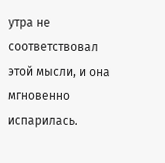утра не соответствовал этой мысли, и она мгновенно испарилась.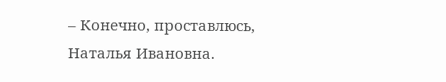– Конечно, проставлюсь, Наталья Ивановна.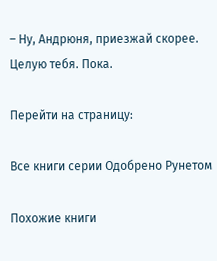– Ну, Андрюня, приезжай скорее. Целую тебя. Пока.

Перейти на страницу:

Все книги серии Одобрено Рунетом

Похожие книги